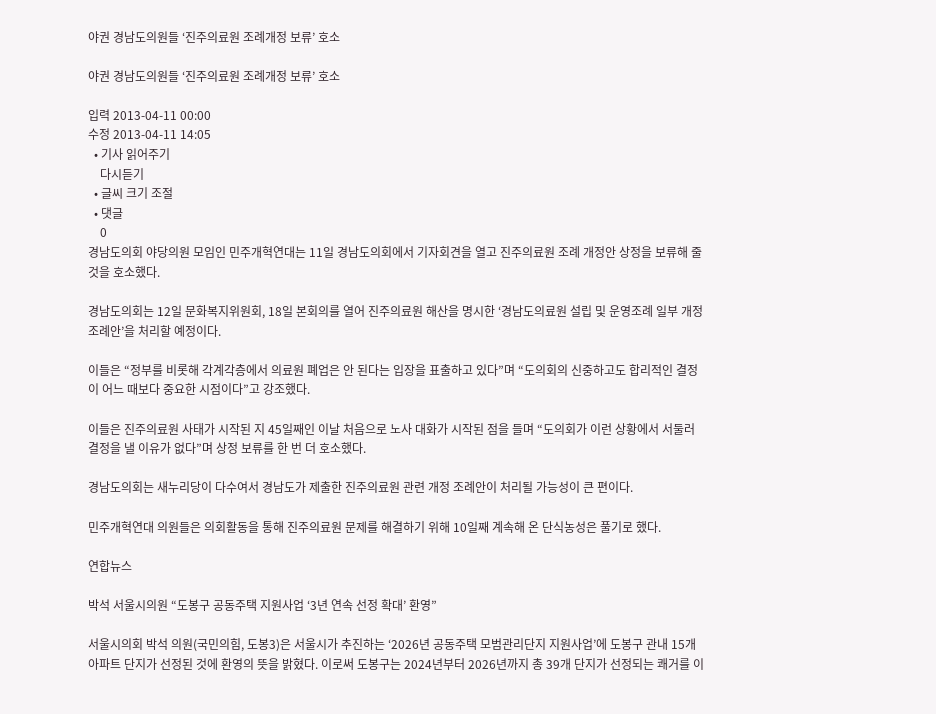야권 경남도의원들 ‘진주의료원 조례개정 보류’ 호소

야권 경남도의원들 ‘진주의료원 조례개정 보류’ 호소

입력 2013-04-11 00:00
수정 2013-04-11 14:05
  • 기사 읽어주기
    다시듣기
  • 글씨 크기 조절
  • 댓글
    0
경남도의회 야당의원 모임인 민주개혁연대는 11일 경남도의회에서 기자회견을 열고 진주의료원 조례 개정안 상정을 보류해 줄 것을 호소했다.

경남도의회는 12일 문화복지위원회, 18일 본회의를 열어 진주의료원 해산을 명시한 ‘경남도의료원 설립 및 운영조례 일부 개정 조례안’을 처리할 예정이다.

이들은 “정부를 비롯해 각계각층에서 의료원 폐업은 안 된다는 입장을 표출하고 있다”며 “도의회의 신중하고도 합리적인 결정이 어느 때보다 중요한 시점이다”고 강조했다.

이들은 진주의료원 사태가 시작된 지 45일째인 이날 처음으로 노사 대화가 시작된 점을 들며 “도의회가 이런 상황에서 서둘러 결정을 낼 이유가 없다”며 상정 보류를 한 번 더 호소했다.

경남도의회는 새누리당이 다수여서 경남도가 제출한 진주의료원 관련 개정 조례안이 처리될 가능성이 큰 편이다.

민주개혁연대 의원들은 의회활동을 통해 진주의료원 문제를 해결하기 위해 10일째 계속해 온 단식농성은 풀기로 했다.

연합뉴스

박석 서울시의원 “도봉구 공동주택 지원사업 ‘3년 연속 선정 확대’ 환영”

서울시의회 박석 의원(국민의힘, 도봉3)은 서울시가 추진하는 ‘2026년 공동주택 모범관리단지 지원사업’에 도봉구 관내 15개 아파트 단지가 선정된 것에 환영의 뜻을 밝혔다. 이로써 도봉구는 2024년부터 2026년까지 총 39개 단지가 선정되는 쾌거를 이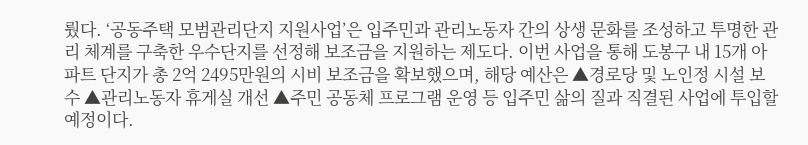뤘다. ‘공동주택 모범관리단지 지원사업’은 입주민과 관리노동자 간의 상생 문화를 조성하고 투명한 관리 체계를 구축한 우수단지를 선정해 보조금을 지원하는 제도다. 이번 사업을 통해 도봉구 내 15개 아파트 단지가 총 2억 2495만원의 시비 보조금을 확보했으며, 해당 예산은 ▲경로당 및 노인정 시설 보수 ▲관리노동자 휴게실 개선 ▲주민 공동체 프로그램 운영 등 입주민 삶의 질과 직결된 사업에 투입할 예정이다.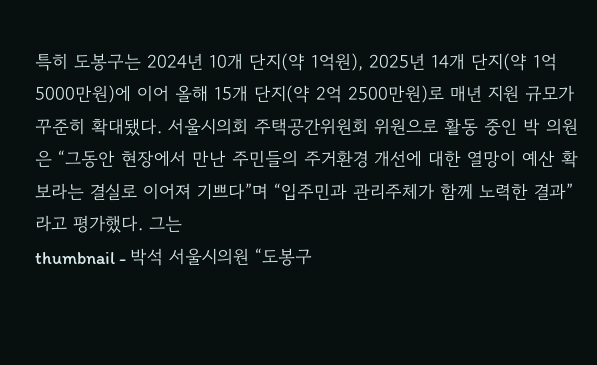특히 도봉구는 2024년 10개 단지(약 1억원), 2025년 14개 단지(약 1억 5000만원)에 이어 올해 15개 단지(약 2억 2500만원)로 매년 지원 규모가 꾸준히 확대됐다. 서울시의회 주택공간위원회 위원으로 활동 중인 박 의원은 “그동안 현장에서 만난 주민들의 주거환경 개선에 대한 열망이 예산 확보라는 결실로 이어져 기쁘다”며 “입주민과 관리주체가 함께 노력한 결과”라고 평가했다. 그는
thumbnail - 박석 서울시의원 “도봉구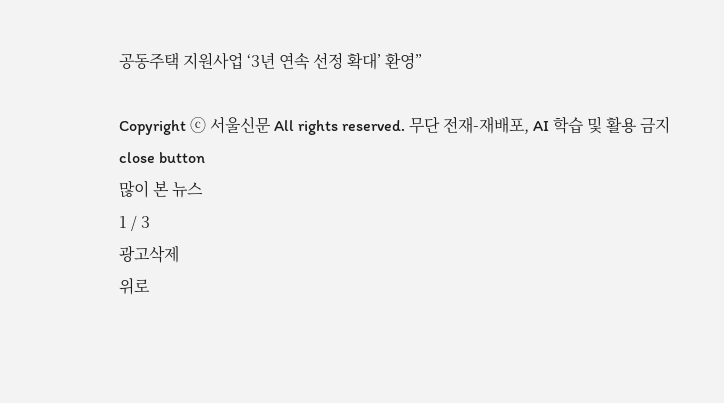공동주택 지원사업 ‘3년 연속 선정 확대’ 환영”

Copyright ⓒ 서울신문 All rights reserved. 무단 전재-재배포, AI 학습 및 활용 금지
close button
많이 본 뉴스
1 / 3
광고삭제
위로